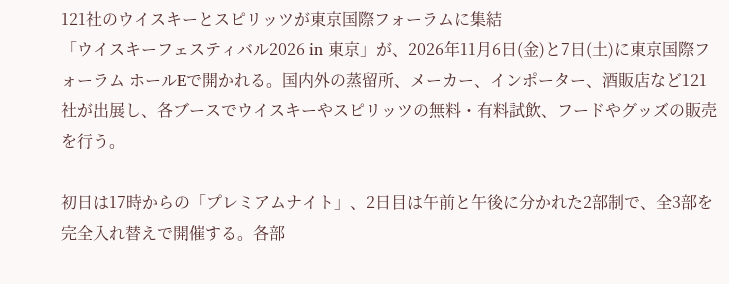121社のウイスキーとスピリッツが東京国際フォーラムに集結
「ウイスキーフェスティバル2026 in 東京」が、2026年11月6日(金)と7日(土)に東京国際フォーラム ホールEで開かれる。国内外の蒸留所、メーカー、インポーター、酒販店など121社が出展し、各ブースでウイスキーやスピリッツの無料・有料試飲、フードやグッズの販売を行う。

初日は17時からの「プレミアムナイト」、2日目は午前と午後に分かれた2部制で、全3部を完全入れ替えで開催する。各部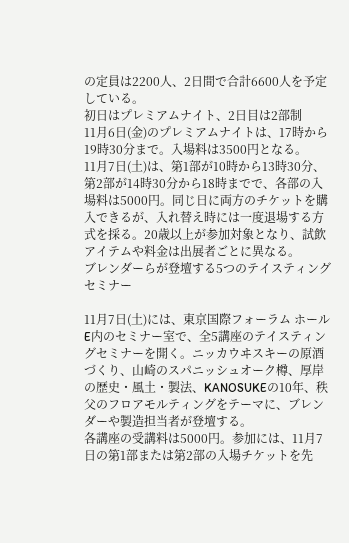の定員は2200人、2日間で合計6600人を予定している。
初日はプレミアムナイト、2日目は2部制
11月6日(金)のプレミアムナイトは、17時から19時30分まで。入場料は3500円となる。
11月7日(土)は、第1部が10時から13時30分、第2部が14時30分から18時までで、各部の入場料は5000円。同じ日に両方のチケットを購入できるが、入れ替え時には一度退場する方式を採る。20歳以上が参加対象となり、試飲アイテムや料金は出展者ごとに異なる。
ブレンダーらが登壇する5つのテイスティングセミナー

11月7日(土)には、東京国際フォーラム ホールE内のセミナー室で、全5講座のテイスティングセミナーを開く。ニッカウヰスキーの原酒づくり、山崎のスパニッシュオーク樽、厚岸の歴史・風土・製法、KANOSUKEの10年、秩父のフロアモルティングをテーマに、ブレンダーや製造担当者が登壇する。
各講座の受講料は5000円。参加には、11月7日の第1部または第2部の入場チケットを先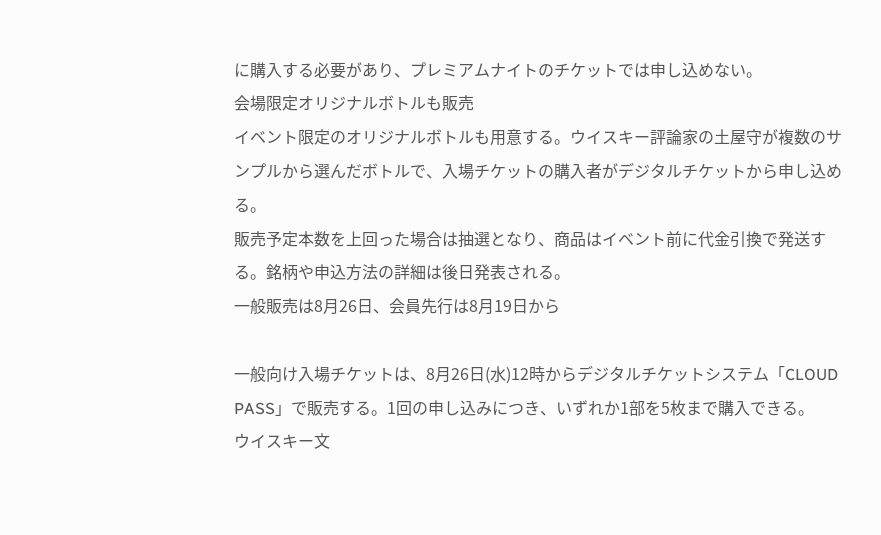に購入する必要があり、プレミアムナイトのチケットでは申し込めない。
会場限定オリジナルボトルも販売
イベント限定のオリジナルボトルも用意する。ウイスキー評論家の土屋守が複数のサンプルから選んだボトルで、入場チケットの購入者がデジタルチケットから申し込める。
販売予定本数を上回った場合は抽選となり、商品はイベント前に代金引換で発送する。銘柄や申込方法の詳細は後日発表される。
一般販売は8月26日、会員先行は8月19日から

一般向け入場チケットは、8月26日(水)12時からデジタルチケットシステム「CLOUD PASS」で販売する。1回の申し込みにつき、いずれか1部を5枚まで購入できる。
ウイスキー文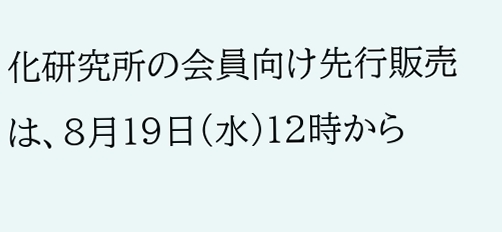化研究所の会員向け先行販売は、8月19日(水)12時から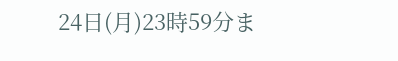24日(月)23時59分ま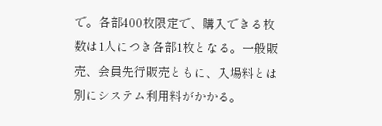で。各部400枚限定で、購入できる枚数は1人につき各部1枚となる。一般販売、会員先行販売ともに、入場料とは別にシステム利用料がかかる。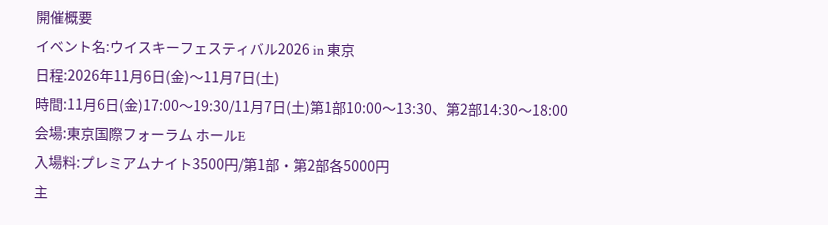開催概要
イベント名:ウイスキーフェスティバル2026 in 東京
日程:2026年11月6日(金)〜11月7日(土)
時間:11月6日(金)17:00〜19:30/11月7日(土)第1部10:00〜13:30、第2部14:30〜18:00
会場:東京国際フォーラム ホールE
入場料:プレミアムナイト3500円/第1部・第2部各5000円
主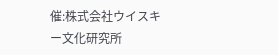催:株式会社ウイスキー文化研究所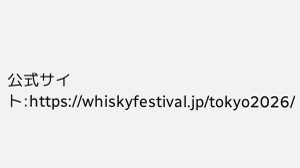公式サイト:https://whiskyfestival.jp/tokyo2026/